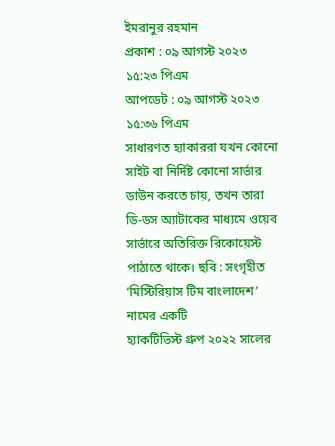ইমরানুর রহমান
প্রকাশ : ০৯ আগস্ট ২০২৩ ১৫:২৩ পিএম
আপডেট : ০৯ আগস্ট ২০২৩ ১৫:৩৬ পিএম
সাধারণত হ্যাকাররা যখন কোনো সাইট বা নির্দিষ্ট কোনো সার্ভার ডাউন করতে চায়, তখন তারা ডি-ডস অ্যাটাকের মাধ্যমে ওয়েব সার্ভারে অতিরিক্ত রিকোয়েস্ট পাঠাতে থাকে। ছবি : সংগৃহীত
‘মিস্টিরিয়াস টিম বাংলাদেশ’ নামের একটি
হ্যাকটিভিস্ট গ্রুপ ২০২২ সালের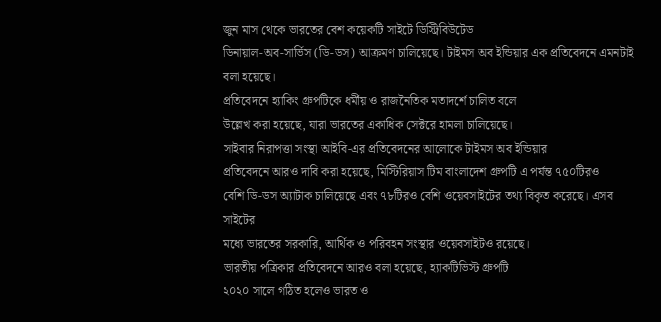জুন মাস থেকে ভারতের বেশ কয়েকটি সাইটে ডিস্ট্রিবিউটেড
ডিনায়াল-অব-সার্ভিস (ডি-ডস) আক্রমণ চালিয়েছে। টাইমস অব ইন্ডিয়ার এক প্রতিবেদনে এমনটাই
বলা হয়েছে।
প্রতিবেদনে হ্যাকিং গ্রুপটিকে ধর্মীয় ও রাজনৈতিক মতাদর্শে চালিত বলে
উল্লেখ করা হয়েছে, যারা ভারতের একাধিক সেক্টরে হামলা চালিয়েছে।
সাইবার নিরাপত্তা সংস্থা আইবি-এর প্রতিবেদনের আলোকে টাইমস অব ইন্ডিয়ার
প্রতিবেদনে আরও দাবি করা হয়েছে, মিস্টিরিয়াস টিম বাংলাদেশ গ্রুপটি এ পর্যন্ত ৭৫০টিরও
বেশি ডি-ডস অ্যাটাক চালিয়েছে এবং ৭৮টিরও বেশি ওয়েবসাইটের তথ্য বিকৃত করেছে। এসব সাইটের
মধ্যে ভারতের সরকারি, আর্থিক ও পরিবহন সংস্থার ওয়েবসাইটও রয়েছে।
ভারতীয় পত্রিকার প্রতিবেদনে আরও বলা হয়েছে, হ্যাকটিভিস্ট গ্রুপটি
২০২০ সালে গঠিত হলেও ভারত ও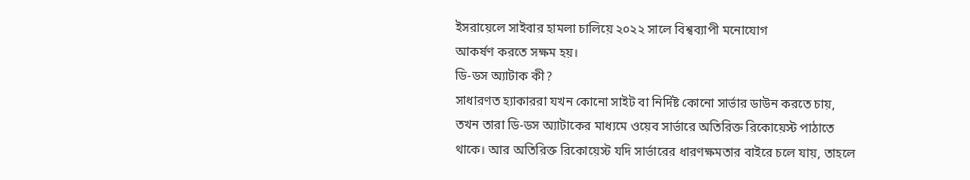ইসরায়েলে সাইবার হামলা চালিয়ে ২০২২ সালে বিশ্বব্যাপী মনোযোগ
আকর্ষণ করতে সক্ষম হয়।
ডি-ডস অ্যাটাক কী?
সাধারণত হ্যাকাররা যখন কোনো সাইট বা নির্দিষ্ট কোনো সার্ভার ডাউন করতে চায়, তখন তারা ডি-ডস অ্যাটাকের মাধ্যমে ওয়েব সার্ভারে অতিরিক্ত রিকোয়েস্ট পাঠাতে থাকে। আর অতিরিক্ত রিকোয়েস্ট যদি সার্ভারের ধারণক্ষমতার বাইরে চলে যায়, তাহলে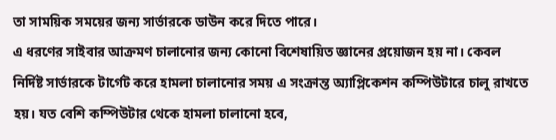তা সাময়িক সময়ের জন্য সার্ভারকে ডাউন করে দিতে পারে।
এ ধরণের সাইবার আক্রমণ চালানোর জন্য কোনো বিশেষায়িত জ্ঞানের প্রয়োজন হয় না। কেবল নির্দিষ্ট সার্ভারকে টার্গেট করে হামলা চালানোর সময় এ সংক্রান্ত অ্যাপ্লিকেশন কম্পিউটারে চালু রাখতে হয়। যত বেশি কম্পিউটার থেকে হামলা চালানো হবে,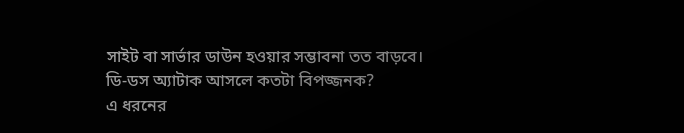সাইট বা সার্ভার ডাউন হওয়ার সম্ভাবনা তত বাড়বে।
ডি-ডস অ্যাটাক আসলে কতটা বিপজ্জনক?
এ ধরনের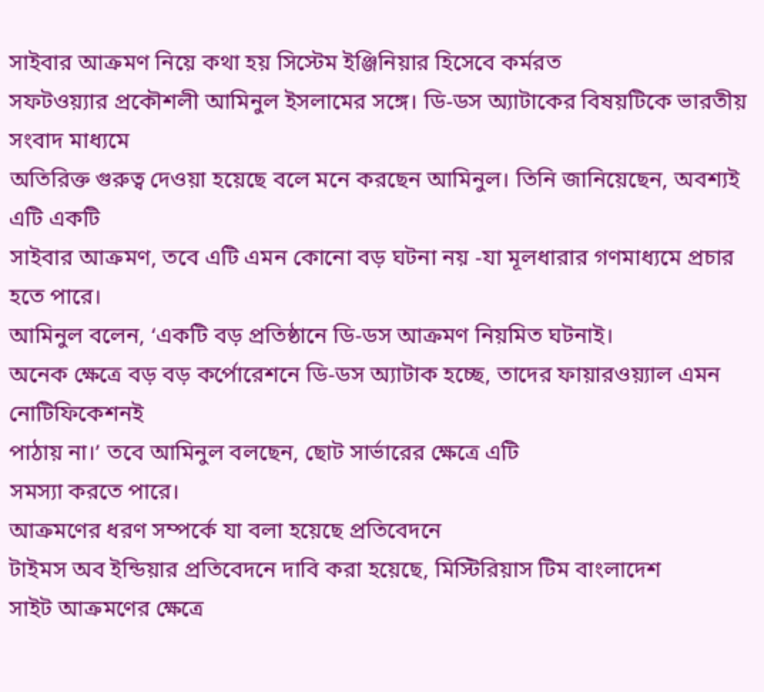সাইবার আক্রমণ নিয়ে কথা হয় সিস্টেম ইঞ্জিনিয়ার হিসেবে কর্মরত
সফটওয়্যার প্রকৌশলী আমিনুল ইসলামের সঙ্গে। ডি-ডস অ্যাটাকের বিষয়টিকে ভারতীয় সংবাদ মাধ্যমে
অতিরিক্ত গুরুত্ব দেওয়া হয়েছে বলে মনে করছেন আমিনুল। তিনি জানিয়েছেন, অবশ্যই এটি একটি
সাইবার আক্রমণ, তবে এটি এমন কোনো বড় ঘটনা নয় -যা মূলধারার গণমাধ্যমে প্রচার হতে পারে।
আমিনুল বলেন, ‘একটি বড় প্রতিষ্ঠানে ডি-ডস আক্রমণ নিয়মিত ঘটনাই।
অনেক ক্ষেত্রে বড় বড় কর্পোরেশনে ডি-ডস অ্যাটাক হচ্ছে, তাদের ফায়ারওয়্যাল এমন নোটিফিকেশনই
পাঠায় না।’ তবে আমিনুল বলছেন, ছোট সার্ভারের ক্ষেত্রে এটি
সমস্যা করতে পারে।
আক্রমণের ধরণ সম্পর্কে যা বলা হয়েছে প্রতিবেদনে
টাইমস অব ইন্ডিয়ার প্রতিবেদনে দাবি করা হয়েছে, মিস্টিরিয়াস টিম বাংলাদেশ
সাইট আক্রমণের ক্ষেত্রে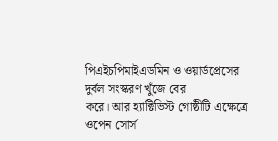পিএইচপিমাইএডমিন ও ওয়ার্ডপ্রেসের দুর্বল সংস্করণ খুঁজে বের
করে। আর হ্যাক্টিভিস্ট গোষ্ঠীটি এক্ষেত্রে ওপেন সোর্স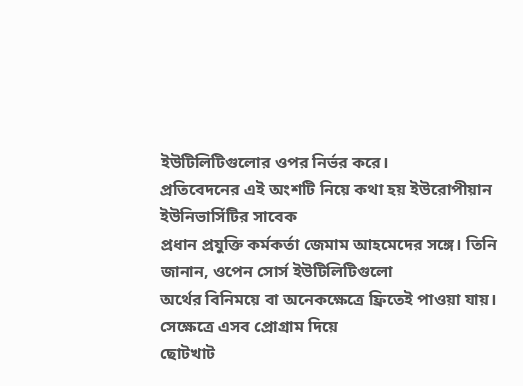ইউটিলিটিগুলোর ওপর নির্ভর করে।
প্রতিবেদনের এই অংশটি নিয়ে কথা হয় ইউরোপীয়ান ইউনিভার্সিটির সাবেক
প্রধান প্রযুক্তি কর্মকর্তা জেমাম আহমেদের সঙ্গে। তিনি জানান, ওপেন সোর্স ইউটিলিটিগুলো
অর্থের বিনিময়ে বা অনেকক্ষেত্রে ফ্রিতেই পাওয়া যায়। সেক্ষেত্রে এসব প্রোগ্রাম দিয়ে
ছোটখাট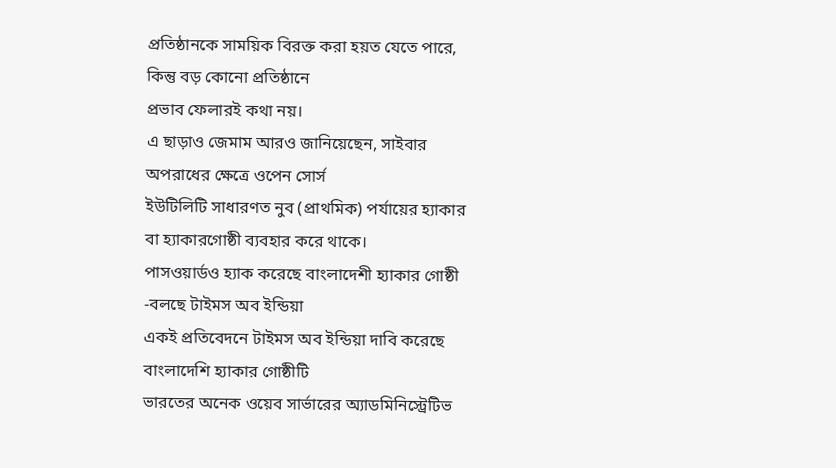প্রতিষ্ঠানকে সাময়িক বিরক্ত করা হয়ত যেতে পারে, কিন্তু বড় কোনো প্রতিষ্ঠানে
প্রভাব ফেলারই কথা নয়।
এ ছাড়াও জেমাম আরও জানিয়েছেন, সাইবার অপরাধের ক্ষেত্রে ওপেন সোর্স
ইউটিলিটি সাধারণত নুব (প্রাথমিক) পর্যায়ের হ্যাকার বা হ্যাকারগোষ্ঠী ব্যবহার করে থাকে।
পাসওয়ার্ডও হ্যাক করেছে বাংলাদেশী হ্যাকার গোষ্ঠী -বলছে টাইমস অব ইন্ডিয়া
একই প্রতিবেদনে টাইমস অব ইন্ডিয়া দাবি করেছে বাংলাদেশি হ্যাকার গোষ্ঠীটি
ভারতের অনেক ওয়েব সার্ভারের অ্যাডমিনিস্ট্রেটিভ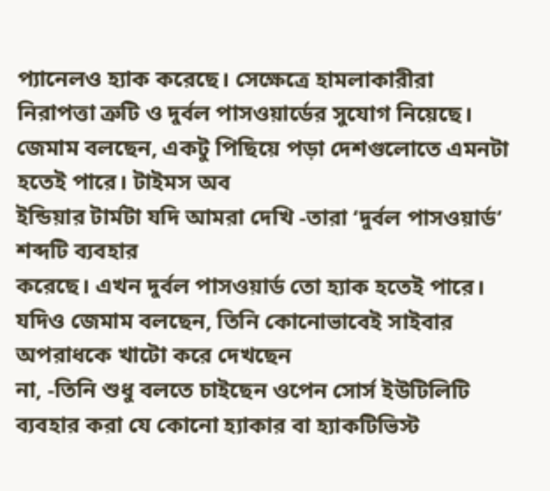প্যানেলও হ্যাক করেছে। সেক্ষেত্রে হামলাকারীরা
নিরাপত্তা ত্রুটি ও দুর্বল পাসওয়ার্ডের সুযোগ নিয়েছে।
জেমাম বলছেন, একটু পিছিয়ে পড়া দেশগুলোতে এমনটা হতেই পারে। টাইমস অব
ইন্ডিয়ার টার্মটা যদি আমরা দেখি -তারা ‘দুর্বল পাসওয়ার্ড’ শব্দটি ব্যবহার
করেছে। এখন দুর্বল পাসওয়ার্ড তো হ্যাক হতেই পারে।
যদিও জেমাম বলছেন, তিনি কোনোভাবেই সাইবার অপরাধকে খাটো করে দেখছেন
না, -তিনি শুধু বলতে চাইছেন ওপেন সোর্স ইউটিলিটি ব্যবহার করা যে কোনো হ্যাকার বা হ্যাকটিভিস্ট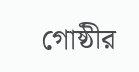গোষ্ঠীর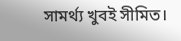সামর্থ্য খুবই সীমিত।